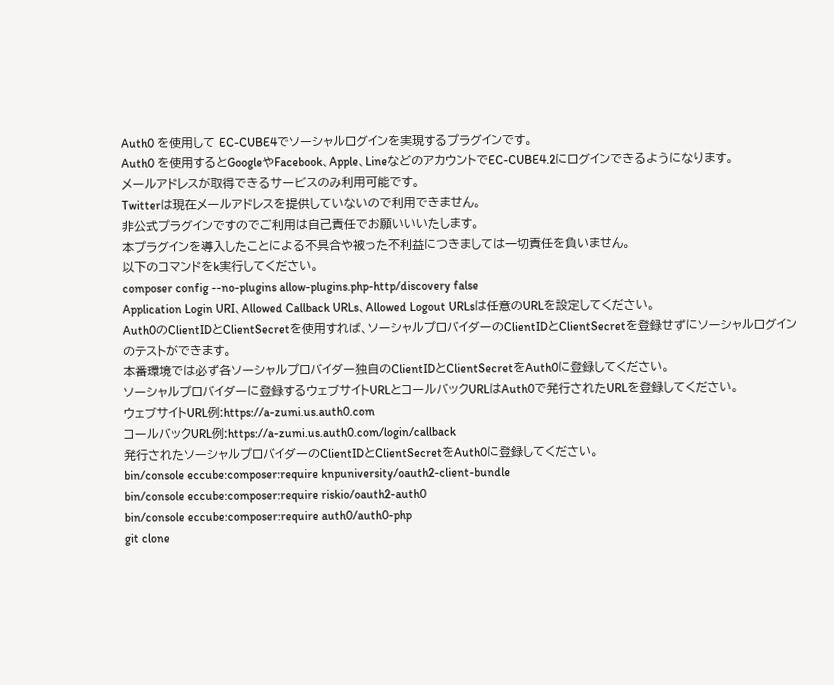Auth0 を使用して EC-CUBE4でソーシャルログインを実現するプラグインです。
Auth0 を使用するとGoogleやFacebook、Apple、LineなどのアカウントでEC-CUBE4.2にログインできるようになります。
メールアドレスが取得できるサービスのみ利用可能です。
Twitterは現在メールアドレスを提供していないので利用できません。
非公式プラグインですのでご利用は自己責任でお願いいいたします。
本プラグインを導入したことによる不具合や被った不利益につきましては一切責任を負いません。
以下のコマンドをk実行してください。
composer config --no-plugins allow-plugins.php-http/discovery false
Application Login URI、Allowed Callback URLs、Allowed Logout URLsは任意のURLを設定してください。
Auth0のClientIDとClientSecretを使用すれば、ソーシャルプロバイダーのClientIDとClientSecretを登録せずにソーシャルログインのテストができます。
本番環境では必ず各ソーシャルプロバイダー独自のClientIDとClientSecretをAuth0に登録してください。
ソーシャルプロバイダーに登録するウェブサイトURLとコールバックURLはAuth0で発行されたURLを登録してください。
ウェブサイトURL例:https://a-zumi.us.auth0.com
コールバックURL例:https://a-zumi.us.auth0.com/login/callback
発行されたソーシャルプロバイダーのClientIDとClientSecretをAuth0に登録してください。
bin/console eccube:composer:require knpuniversity/oauth2-client-bundle
bin/console eccube:composer:require riskio/oauth2-auth0
bin/console eccube:composer:require auth0/auth0-php
git clone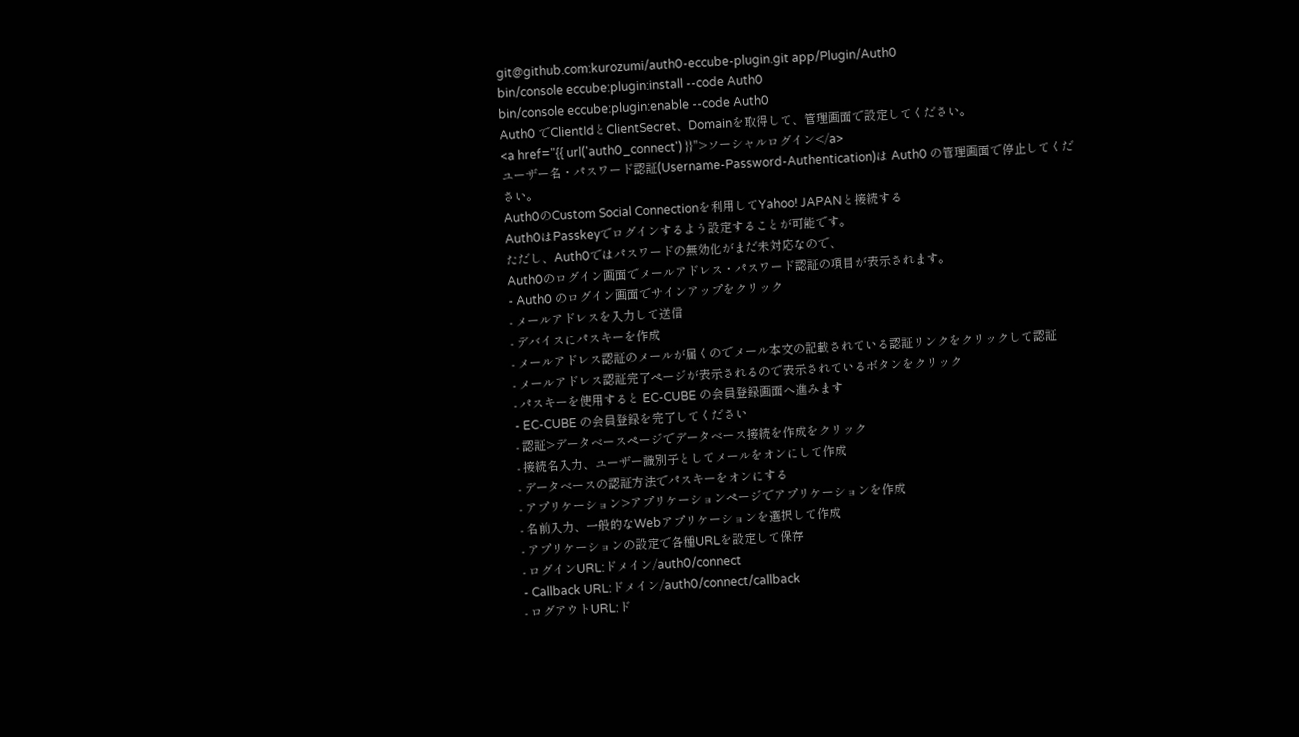git@github.com:kurozumi/auth0-eccube-plugin.git app/Plugin/Auth0
bin/console eccube:plugin:install --code Auth0
bin/console eccube:plugin:enable --code Auth0
Auth0 でClientIdとClientSecret、Domainを取得して、管理画面で設定してください。
<a href="{{ url('auth0_connect') }}">ソーシャルログイン</a>
ユーザー名・パスワード認証(Username-Password-Authentication)は Auth0 の管理画面で停止してください。
Auth0のCustom Social Connectionを利用してYahoo! JAPANと接続する
Auth0はPasskeyでログインするよう設定することが可能です。
ただし、Auth0ではパスワードの無効化がまだ未対応なので、
Auth0のログイン画面でメールアドレス・パスワード認証の項目が表示されます。
- Auth0 のログイン画面でサインアップをクリック
- メールアドレスを入力して送信
- デバイスにパスキーを作成
- メールアドレス認証のメールが届くのでメール本文の記載されている認証リンクをクリックして認証
- メールアドレス認証完了ページが表示されるので表示されているボタンをクリック
- パスキーを使用すると EC-CUBE の会員登録画面へ進みます
- EC-CUBE の会員登録を完了してください
- 認証>データベースページでデータベース接続を作成をクリック
- 接続名入力、ユーザー識別子としてメールをオンにして作成
- データベースの認証方法でパスキーをオンにする
- アプリケーション>アプリケーションページでアプリケーションを作成
- 名前入力、一般的なWebアプリケーションを選択して作成
- アプリケーションの設定で各種URLを設定して保存
- ログインURL:ドメイン/auth0/connect
- Callback URL:ドメイン/auth0/connect/callback
- ログアウトURL:ド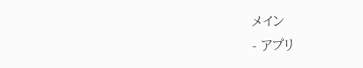メイン
- アプリ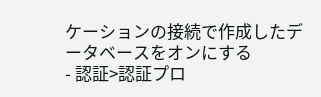ケーションの接続で作成したデータベースをオンにする
- 認証>認証プロ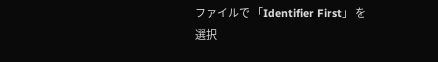ファイルで 「Identifier First」 を選択